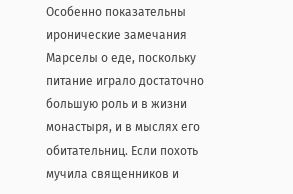Особенно показательны иронические замечания Марселы о еде, поскольку питание играло достаточно большую роль и в жизни монастыря, и в мыслях его обитательниц. Если похоть мучила священников и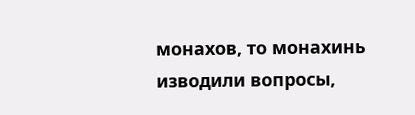монахов, то монахинь изводили вопросы,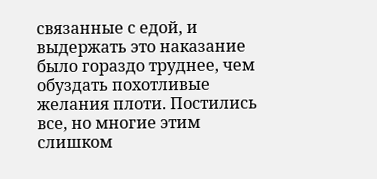связанные с едой, и выдержать это наказание было гораздо труднее, чем обуздать похотливые желания плоти. Постились все, но многие этим слишком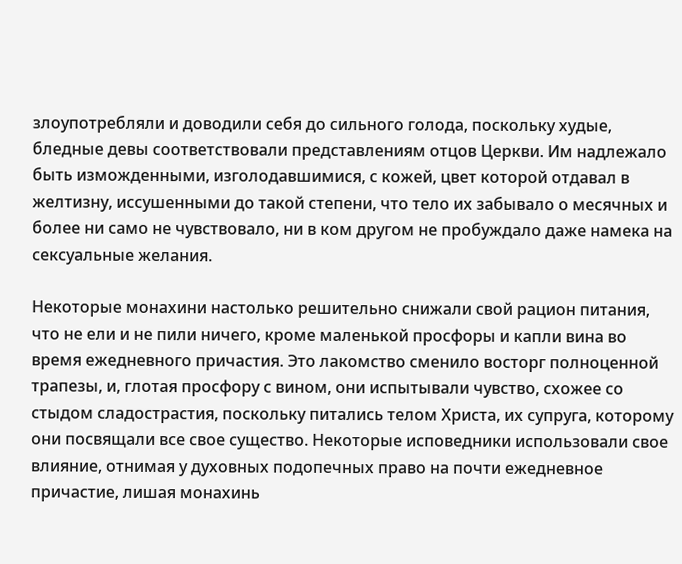злоупотребляли и доводили себя до сильного голода, поскольку худые, бледные девы соответствовали представлениям отцов Церкви. Им надлежало быть изможденными, изголодавшимися, с кожей, цвет которой отдавал в желтизну, иссушенными до такой степени, что тело их забывало о месячных и более ни само не чувствовало, ни в ком другом не пробуждало даже намека на сексуальные желания.

Некоторые монахини настолько решительно снижали свой рацион питания, что не ели и не пили ничего, кроме маленькой просфоры и капли вина во время ежедневного причастия. Это лакомство сменило восторг полноценной трапезы, и, глотая просфору с вином, они испытывали чувство, схожее со стыдом сладострастия, поскольку питались телом Христа, их супруга, которому они посвящали все свое существо. Некоторые исповедники использовали свое влияние, отнимая у духовных подопечных право на почти ежедневное причастие, лишая монахинь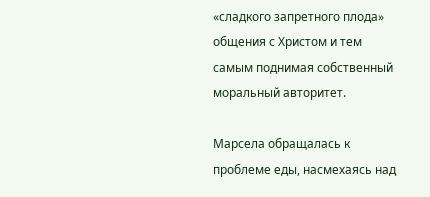«сладкого запретного плода» общения с Христом и тем самым поднимая собственный моральный авторитет.

Марсела обращалась к проблеме еды, насмехаясь над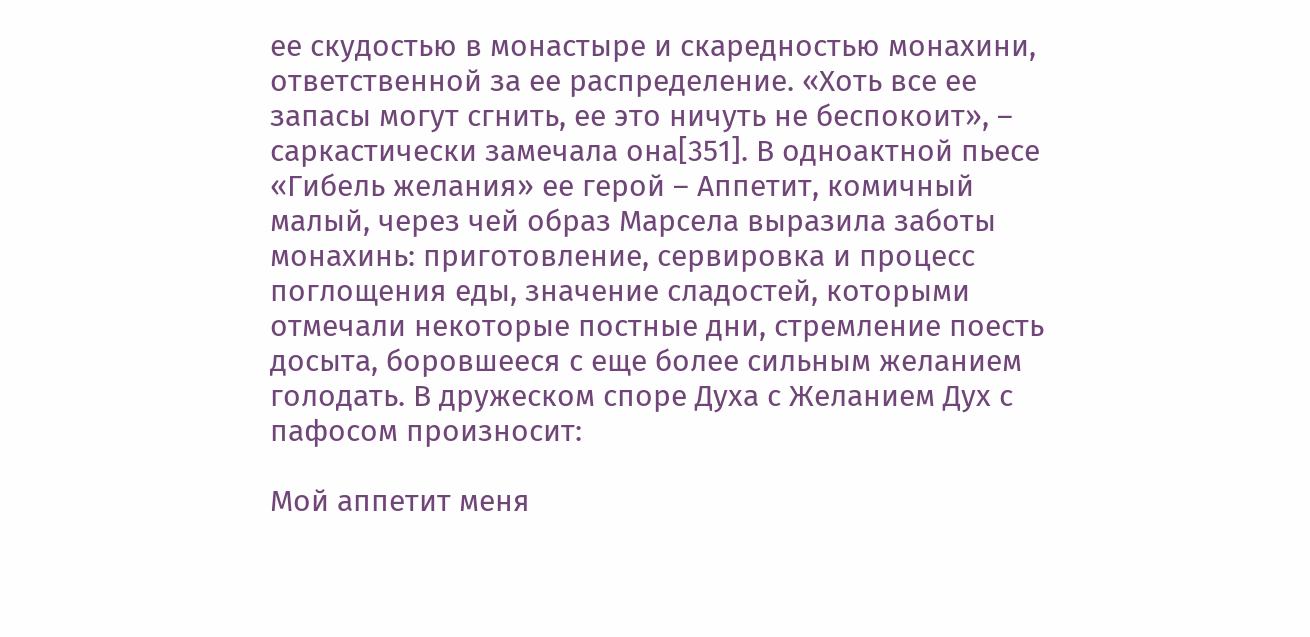ее скудостью в монастыре и скаредностью монахини, ответственной за ее распределение. «Хоть все ее запасы могут сгнить, ее это ничуть не беспокоит», – саркастически замечала она[351]. В одноактной пьесе «Гибель желания» ее герой – Аппетит, комичный малый, через чей образ Марсела выразила заботы монахинь: приготовление, сервировка и процесс поглощения еды, значение сладостей, которыми отмечали некоторые постные дни, стремление поесть досыта, боровшееся с еще более сильным желанием голодать. В дружеском споре Духа с Желанием Дух с пафосом произносит:

Мой аппетит меня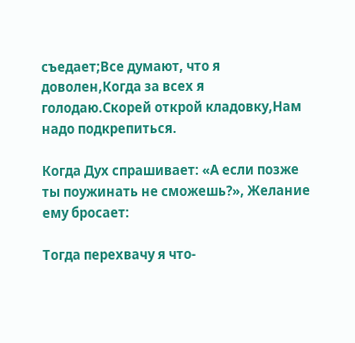съедает;Все думают, что я доволен,Когда за всех я голодаю.Скорей открой кладовку,Нам надо подкрепиться.

Когда Дух спрашивает: «А если позже ты поужинать не сможешь?», Желание ему бросает:

Тогда перехвачу я что-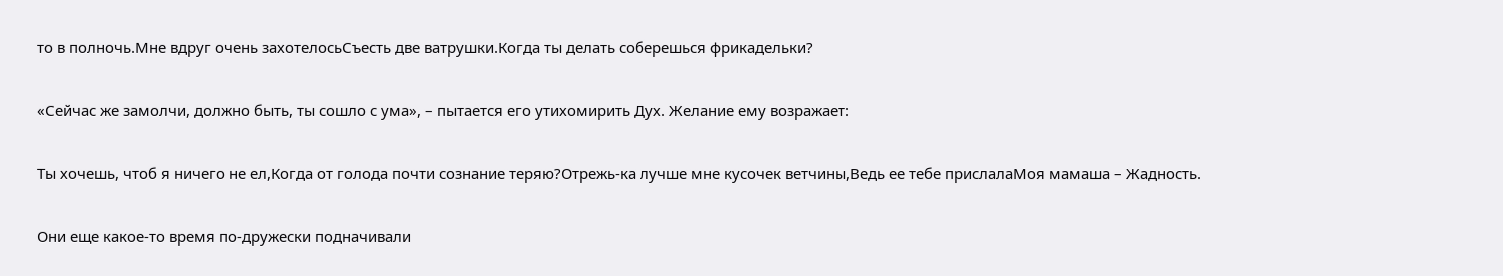то в полночь.Мне вдруг очень захотелосьСъесть две ватрушки.Когда ты делать соберешься фрикадельки?

«Сейчас же замолчи, должно быть, ты сошло с ума», – пытается его утихомирить Дух. Желание ему возражает:

Ты хочешь, чтоб я ничего не ел,Когда от голода почти сознание теряю?Отрежь-ка лучше мне кусочек ветчины,Ведь ее тебе прислалаМоя мамаша – Жадность.

Они еще какое-то время по-дружески подначивали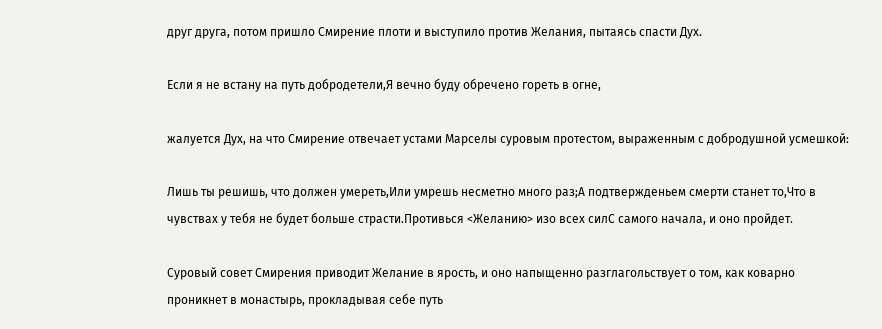друг друга, потом пришло Смирение плоти и выступило против Желания, пытаясь спасти Дух.

Если я не встану на путь добродетели,Я вечно буду обречено гореть в огне,

жалуется Дух, на что Смирение отвечает устами Марселы суровым протестом, выраженным с добродушной усмешкой:

Лишь ты решишь, что должен умереть,Или умрешь несметно много раз;А подтвержденьем смерти станет то,Что в чувствах у тебя не будет больше страсти.Противься <Желанию> изо всех силС самого начала, и оно пройдет.

Суровый совет Смирения приводит Желание в ярость, и оно напыщенно разглагольствует о том, как коварно проникнет в монастырь, прокладывая себе путь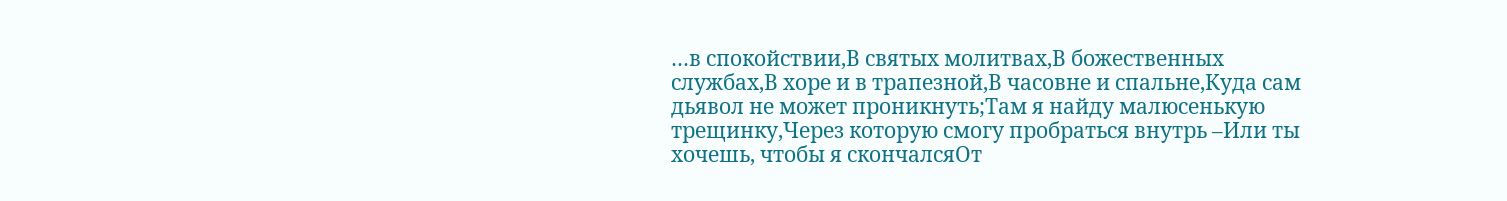…в спокойствии,В святых молитвах,В божественных службах,В хоре и в трапезной,В часовне и спальне,Куда сам дьявол не может проникнуть;Там я найду малюсенькую трещинку,Через которую смогу пробраться внутрь –Или ты хочешь, чтобы я скончалсяОт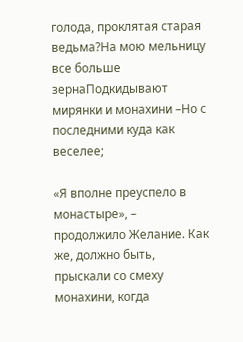голода, проклятая старая ведьма?На мою мельницу все больше зернаПодкидывают мирянки и монахини –Но с последними куда как веселее;

«Я вполне преуспело в монастыре», – продолжило Желание. Как же, должно быть, прыскали со смеху монахини, когда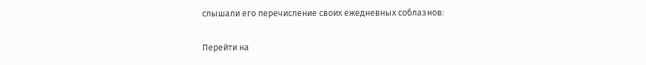слышали его перечисление своих ежедневных соблазнов:

Перейти на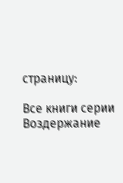страницу:

Все книги серии Воздержание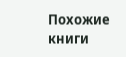Похожие книги